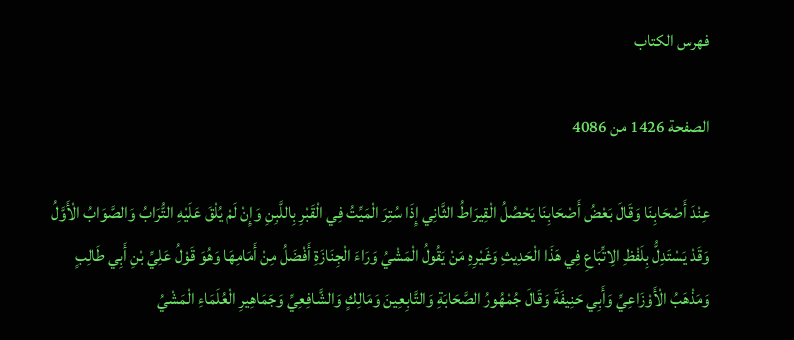فهرس الكتاب

الصفحة 1426 من 4086

عِنْدَ أَصْحَابِنَا وَقَالَ بَعْضُ أَصْحَابِنَا يَحْصُلُ الْقِيرَاطُ الثَّانِي إِذَا سُتِرَ الْمَيِّتُ فِي الْقَبْرِ بِاللَّبِنِ وَإِنْ لَمْ يُلْقَ عَلَيْهِ التُّرَابُ وَالصَّوَابُ الْأَوَّلُ وَقَدْ يَسْتَدِلُّ بِلَفْظِ الِاتِّبَاعِ فِي هَذَا الْحَدِيثِ وَغَيْرِهِ مَنْ يَقُولُ الْمَشْيُ وَرَاءَ الْجِنَازَةِ أَفْضَلُ مِنْ أَمَامِهَا وَهُوَ قَوْلُ عَلِيِّ بْنِ أَبِي طَالِبٍ وَمَذْهَبُ الْأَوْزَاعِيِّ وَأَبِي حَنِيفَةَ وَقَالَ جُمْهُورُ الصَّحَابَةِ وَالتَّابِعِينَ وَمَالِكٍ وَالشَّافِعِيِّ وَجَمَاهِيرِ الْعُلَمَاءِ الْمَشْيُ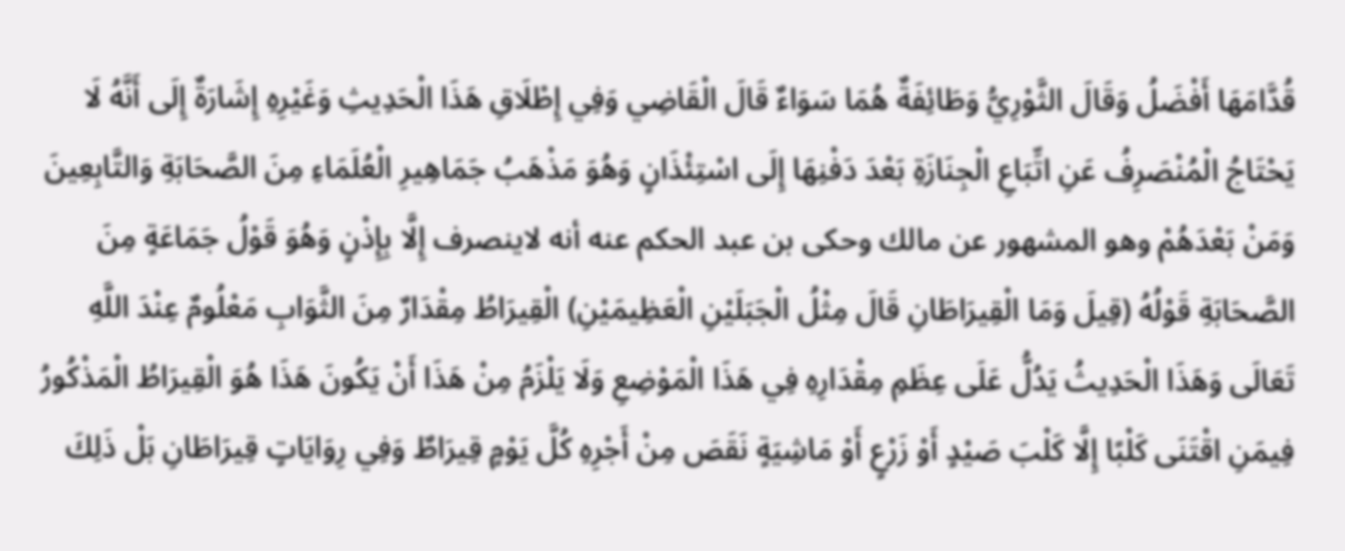قُدَّامَهَا أَفْضَلُ وَقَالَ الثَّوْرِيُّ وَطَائِفَةٌ هُمَا سَوَاءٌ قَالَ الْقَاضِي وَفِي إِطْلَاقِ هَذَا الْحَدِيثِ وَغَيْرِهِ إِشَارَةٌ إِلَى أَنَّهُ لَا يَحْتَاجُ الْمُنْصَرِفُ عَنِ اتِّبَاعِ الْجِنَازَةِ بَعْدَ دَفْنِهَا إِلَى اسْتِئْذَانٍ وَهُوَ مَذْهَبُ جَمَاهِيرِ الْعُلَمَاءِ مِنَ الصَّحَابَةِ وَالتَّابِعِينَ وَمَنْ بَعْدَهُمْ وهو المشهور عن مالك وحكى بن عبد الحكم عنه أنه لاينصرف إِلَّا بِإِذْنٍ وَهُوَ قَوْلُ جَمَاعَةٍ مِنَ الصَّحَابَةِ قَوْلُهُ (قِيلَ وَمَا الْقِيرَاطَانِ قَالَ مِثْلُ الْجَبَلَيْنِ الْعَظِيمَيْنِ) الْقِيرَاطُ مِقْدَارٌ مِنَ الثَّوَابِ مَعْلُومٌ عِنْدَ اللَّهِ تَعَالَى وَهَذَا الْحَدِيثُ يَدُلُّ عَلَى عِظَمِ مِقْدَارِهِ فِي هَذَا الْمَوْضِعِ وَلَا يَلْزَمُ مِنْ هَذَا أَنْ يَكُونَ هَذَا هُوَ الْقِيرَاطُ الْمَذْكُورُ فِيمَنِ اقْتَنَى كَلْبًا إِلَّا كَلْبَ صَيْدٍ أَوْ زَرْعٍ أَوْ مَاشِيَةٍ نَقَصَ مِنْ أَجْرِهِ كُلَّ يَوْمٍ قِيرَاطٌ وَفِي رِوَايَاتٍ قِيرَاطَانِ بَلْ ذَلِكَ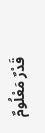قَدْرٌ مَعْلُومٌ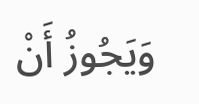وَيَجُوزُ أَنْ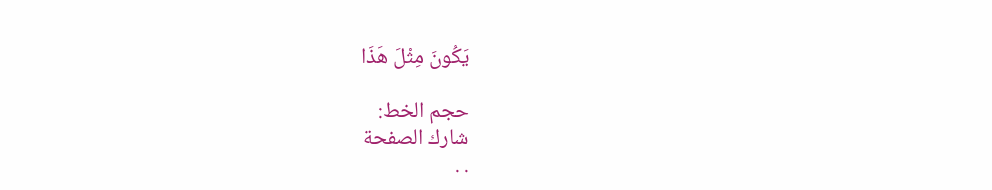يَكُونَ مِثْلَ هَذَا

حجم الخط:
شارك الصفحة
. .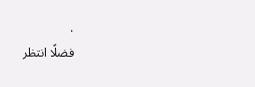.
فضلًا انتظر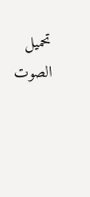تحميل الصوت